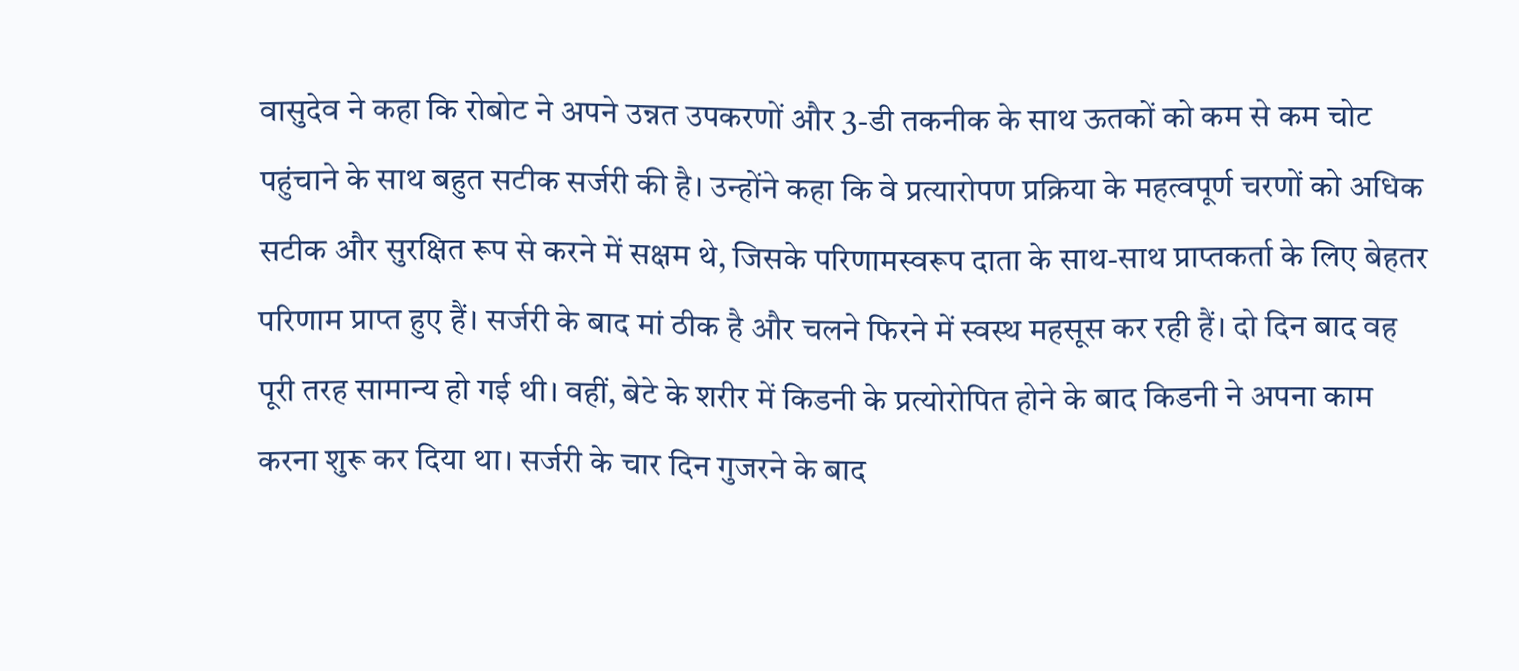वासुदेव ने कहा कि रोबोट ने अपने उन्नत उपकरणों और 3-डी तकनीक के साथ ऊतकों को कम से कम चोट पहुंचाने के साथ बहुत सटीक सर्जरी की है। उन्होंने कहा कि वे प्रत्यारोपण प्रक्रिया के महत्वपूर्ण चरणों को अधिक सटीक और सुरक्षित रूप से करने में सक्षम थे, जिसके परिणामस्वरूप दाता के साथ-साथ प्राप्तकर्ता के लिए बेहतर परिणाम प्राप्त हुए हैं। सर्जरी के बाद मां ठीक है और चलने फिरने में स्वस्थ महसूस कर रही हैं। दो दिन बाद वह पूरी तरह सामान्य हो गई थी। वहीं, बेटे के शरीर में किडनी के प्रत्योरोपित होने के बाद किडनी ने अपना काम करना शुरू कर दिया था। सर्जरी के चार दिन गुजरने के बाद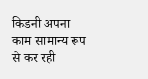किडनी अपना काम सामान्य रूप से कर रही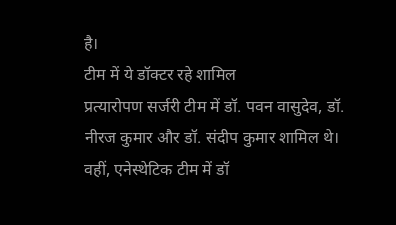है।
टीम में ये डॉक्टर रहे शामिल
प्रत्यारोपण सर्जरी टीम में डॉ. पवन वासुदेव, डॉ. नीरज कुमार और डॉ. संदीप कुमार शामिल थे। वहीं, एनेस्थेटिक टीम में डॉ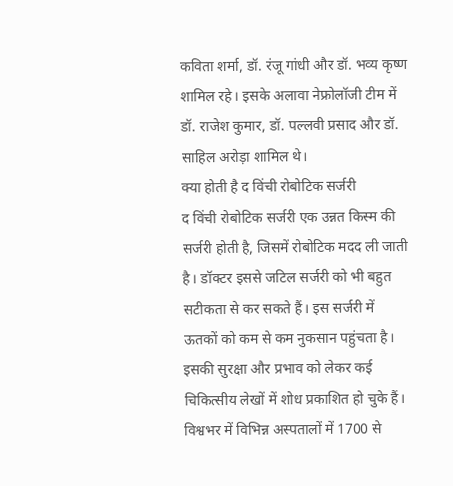कविता शर्मा, डॉ. रंजू गांधी और डॉ. भव्य कृष्ण शामिल रहे। इसके अलावा नेफ्रोलॉजी टीम में डॉ. राजेश कुमार, डॉ. पल्लवी प्रसाद और डॉ. साहिल अरोड़ा शामिल थे।
क्या होती है द विंची रोबोटिक सर्जरी
द विंची रोबोटिक सर्जरी एक उन्नत किस्म की सर्जरी होती है, जिसमें रोबोटिक मदद ली जाती है। डॉक्टर इससे जटिल सर्जरी को भी बहुत सटीकता से कर सकते हैं। इस सर्जरी में ऊतकों को कम से कम नुकसान पहुंचता है। इसकी सुरक्षा और प्रभाव को लेकर कई चिकित्सीय लेखों में शोध प्रकाशित हो चुके हैं। विश्वभर में विभिन्न अस्पतालों में 1700 से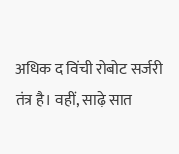अधिक द विंची रोबोट सर्जरी तंत्र है। वहीं, साढ़े सात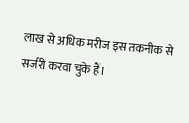लाख से अधिक मरीज इस तकनीक से सर्जरी करवा चुके हैं।